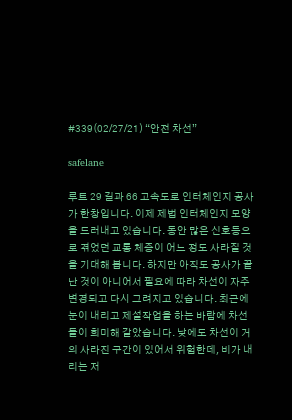#339(02/27/21) “안전 차선”

safelane

루트 29 길과 66 고속도로 인터체인지 공사가 한창입니다. 이제 제법 인터체인지 모양을 드러내고 있습니다. 동안 많은 신호등으로 겪었던 교통 체증이 어느 정도 사라질 것을 기대해 봅니다. 하지만 아직도 공사가 끝난 것이 아니어서 필요에 따라 차선이 자주 변경되고 다시 그려지고 있습니다. 최근에 눈이 내리고 제설작업을 하는 바람에 차선들이 희미해 같았습니다. 낮에도 차선이 거의 사라진 구간이 있어서 위험한데, 비가 내리는 저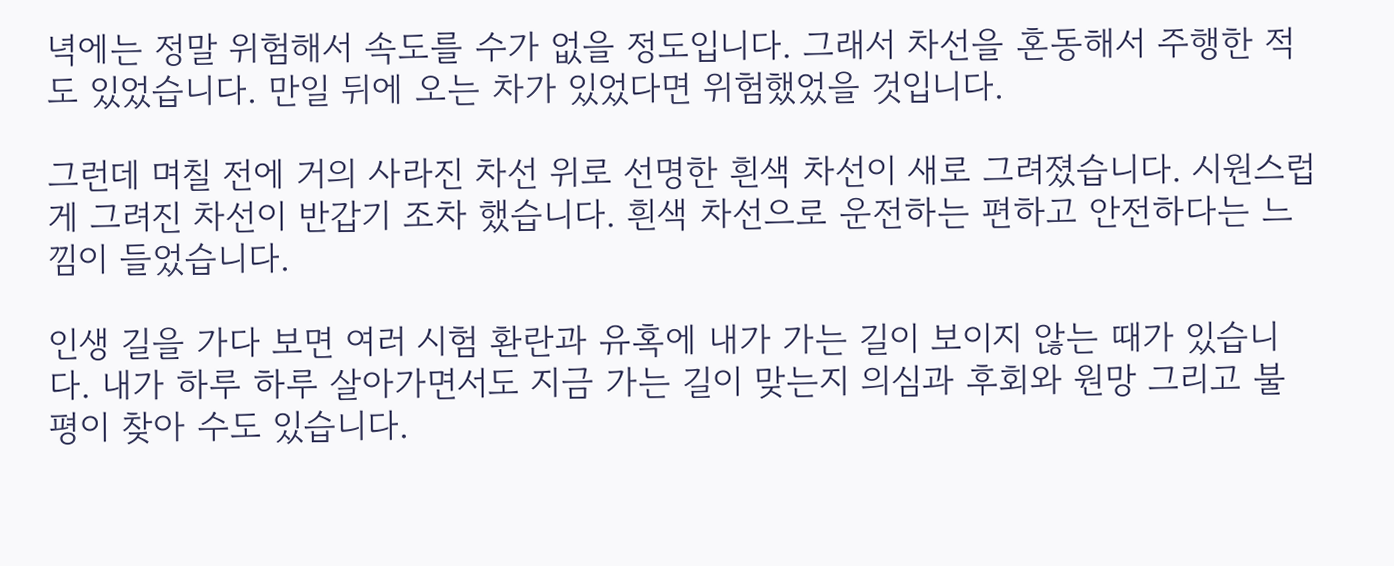녁에는 정말 위험해서 속도를 수가 없을 정도입니다. 그래서 차선을 혼동해서 주행한 적도 있었습니다. 만일 뒤에 오는 차가 있었다면 위험했었을 것입니다.

그런데 며칠 전에 거의 사라진 차선 위로 선명한 흰색 차선이 새로 그려졌습니다. 시원스럽게 그려진 차선이 반갑기 조차 했습니다. 흰색 차선으로 운전하는 편하고 안전하다는 느낌이 들었습니다.

인생 길을 가다 보면 여러 시험 환란과 유혹에 내가 가는 길이 보이지 않는 때가 있습니다. 내가 하루 하루 살아가면서도 지금 가는 길이 맞는지 의심과 후회와 원망 그리고 불평이 찾아 수도 있습니다.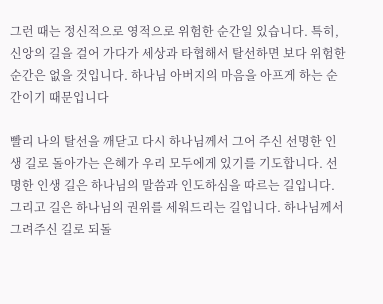그런 때는 정신적으로 영적으로 위험한 순간일 있습니다. 특히, 신앙의 길을 걸어 가다가 세상과 타협해서 탈선하면 보다 위험한 순간은 없을 것입니다. 하나님 아버지의 마음을 아프게 하는 순간이기 때문입니다

빨리 나의 탈선을 깨닫고 다시 하나님께서 그어 주신 선명한 인생 길로 돌아가는 은혜가 우리 모두에게 있기를 기도합니다. 선명한 인생 길은 하나님의 말씀과 인도하심을 따르는 길입니다. 그리고 길은 하나님의 권위를 세워드리는 길입니다. 하나님께서 그려주신 길로 되돌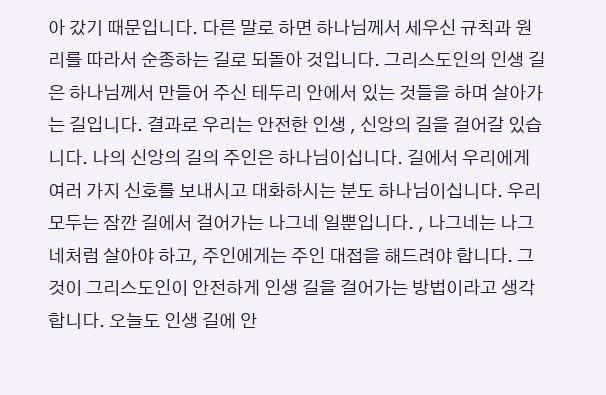아 갔기 때문입니다. 다른 말로 하면 하나님께서 세우신 규칙과 원리를 따라서 순종하는 길로 되돌아 것입니다. 그리스도인의 인생 길은 하나님께서 만들어 주신 테두리 안에서 있는 것들을 하며 살아가는 길입니다. 결과로 우리는 안전한 인생 , 신앙의 길을 걸어갈 있습니다. 나의 신앙의 길의 주인은 하나님이십니다. 길에서 우리에게 여러 가지 신호를 보내시고 대화하시는 분도 하나님이십니다. 우리 모두는 잠깐 길에서 걸어가는 나그네 일뿐입니다. , 나그네는 나그네처럼 살아야 하고, 주인에게는 주인 대접을 해드려야 합니다. 그것이 그리스도인이 안전하게 인생 길을 걸어가는 방법이라고 생각합니다. 오늘도 인생 길에 안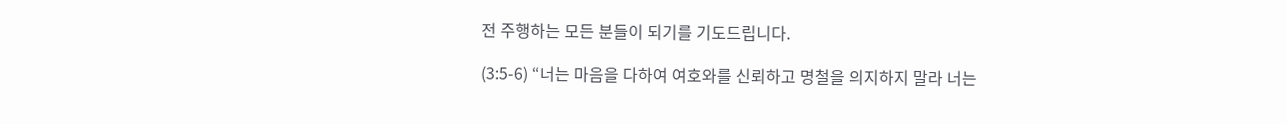전 주행하는 모든 분들이 되기를 기도드립니다.

(3:5-6) “너는 마음을 다하여 여호와를 신뢰하고 명철을 의지하지 말라 너는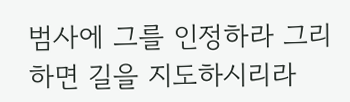범사에 그를 인정하라 그리하면 길을 지도하시리라